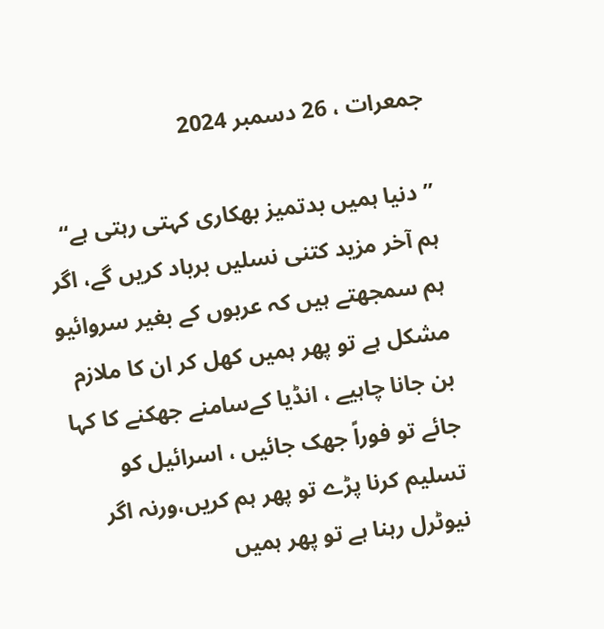جمعرات ، 26 دسمبر 2024

’’دنیا ہمیں بدتمیز بھکاری کہتی رہتی ہے‘‘ ہم آخر مزید کتنی نسلیں برباد کریں گے، اگر ہم سمجھتے ہیں کہ عربوں کے بغیر سروائیو مشکل ہے تو پھر ہمیں کھل کر ان کا ملازم بن جانا چاہیے ، انڈیا کےسامنے جھکنے کا کہا جائے تو فوراً جھک جائیں ، اسرائیل کو تسلیم کرنا پڑے تو پھر ہم کریں،ورنہ اگر نیوٹرل رہنا ہے تو پھر ہمیں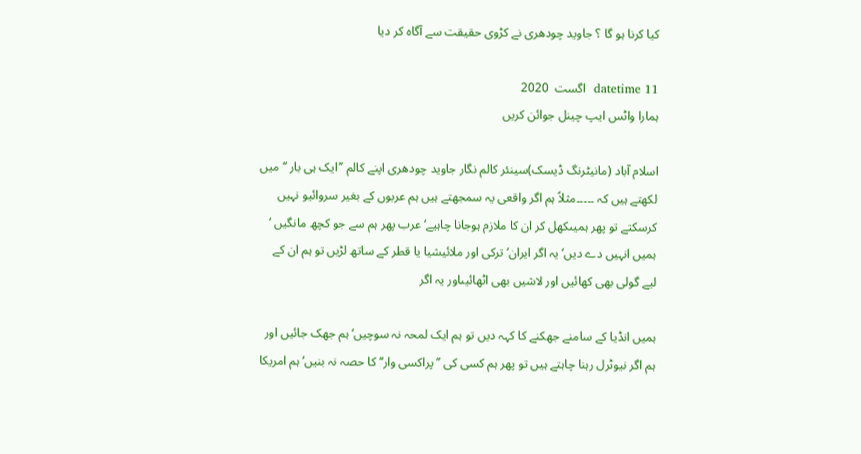کیا کرنا ہو گا ؟ جاوید چودھری نے کڑوی حقیقت سے آگاہ کر دیا

datetime 11  اگست  2020
ہمارا واٹس ایپ چینل جوائن کریں

اسلام آباد (مانیٹرنگ ڈیسک)سینئر کالم نگار جاوید چودھری اپنے کالم ’’ایک ہی بار ‘‘ میں لکھتے ہیں کہ ۔۔۔۔۔مثلاً ہم اگر واقعی یہ سمجھتے ہیں ہم عربوں کے بغیر سروائیو نہیں کرسکتے تو پھر ہمیںکھل کر ان کا ملازم ہوجانا چاہیے‘ عرب پھر ہم سے جو کچھ مانگیں ‘ ہمیں انہیں دے دیں‘ یہ اگر ایران‘ ترکی اور ملائیشیا یا قطر کے ساتھ لڑیں تو ہم ان کے لیے گولی بھی کھائیں اور لاشیں بھی اٹھائیںاور یہ اگر

ہمیں انڈیا کے سامنے جھکنے کا کہہ دیں تو ہم ایک لمحہ نہ سوچیں‘ ہم جھک جائیں اور ہم اگر نیوٹرل رہنا چاہتے ہیں تو پھر ہم کسی کی ’’پراکسی وار‘‘کا حصہ نہ بنیں‘ ہم امریکا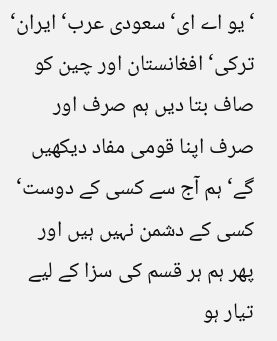‘یو اے ای‘ سعودی عرب‘ ایران‘ ترکی‘ افغانستان اور چین کو صاف بتا دیں ہم صرف اور صرف اپنا قومی مفاد دیکھیں گے‘ ہم آج سے کسی کے دوست‘ کسی کے دشمن نہیں ہیں اور پھر ہم ہر قسم کی سزا کے لیے تیار ہو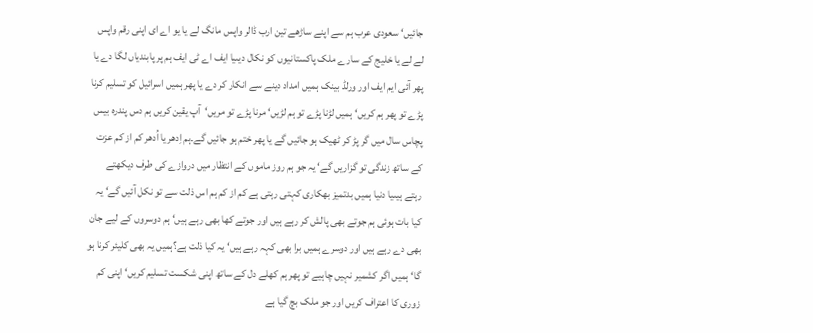جائیں‘ سعودی عرب ہم سے اپنے ساڑھے تین ارب ڈالر واپس مانگ لے یا یو اے ای اپنی رقم واپس لے لے یا خلیج کے سارے ملک پاکستانیوں کو نکال دیںیا ایف اے ٹی ایف ہم پر پابندیاں لگا دے یا پھر آئی ایم ایف اور ورلڈ بینک ہمیں امداد دینے سے انکار کر دے یا پھر ہمیں اسرائیل کو تسلیم کرنا پڑے تو پھر ہم کریں‘ ہمیں لڑنا پڑے تو ہم لڑیں‘ مرنا پڑے تو مریں‘آپ یقین کریں ہم دس پندرہ بیس پچاس سال میں گر پڑ کر ٹھیک ہو جائیں گے یا پھر ختم ہو جائیں گے۔ہم اِدھر یا اُدھر کم از کم عزت کے ساتھ زندگی تو گزاریں گے‘ یہ جو ہم روز ماموں کے انتظار میں دروازے کی طرف دیکھتے رہتے ہیںیا دنیا ہمیں بدتمیز بھکاری کہتی رہتی ہے کم از کم ہم اس ذلت سے تو نکل آئیں گے‘ یہ کیا بات ہوئی ہم جوتے بھی پالش کر رہے ہیں اور جوتے کھا بھی رہے ہیں‘ ہم دوسروں کے لیے جان بھی دے رہے ہیں اور دوسرے ہمیں برا بھی کہہ رہے ہیں‘ یہ کیا ذلت ہے؟ہمیں یہ بھی کلیئر کرنا ہو گا‘ ہمیں اگر کشمیر نہیں چاہیے تو پھر ہم کھلے دل کے ساتھ اپنی شکست تسلیم کریں‘ اپنی کم زوری کا اعتراف کریں اور جو ملک بچ گیا ہے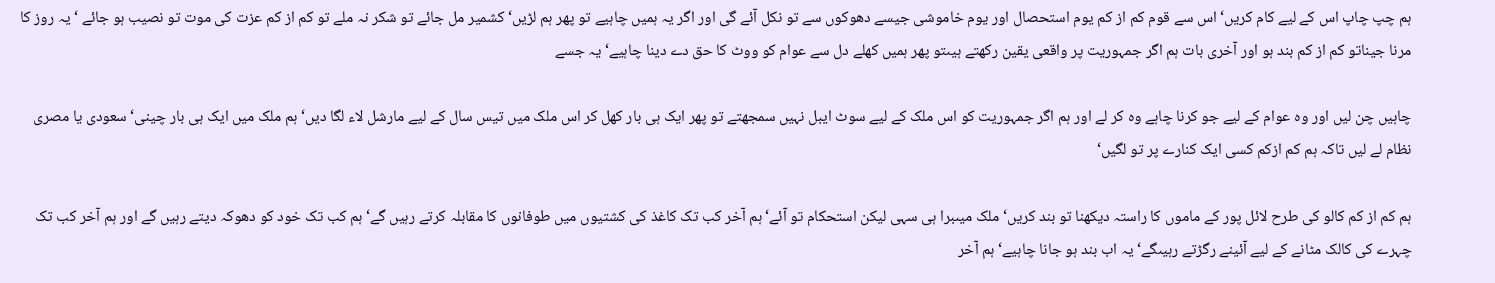ہم چپ چاپ اس کے لیے کام کریں‘ اس سے قوم کم از کم یوم استحصال اور یوم خاموشی جیسے دھوکوں سے تو نکل آئے گی اور اگر یہ ہمیں چاہیے تو پھر ہم لڑیں‘ کشمیر مل جائے تو شکر نہ ملے تو کم از کم عزت کی موت تو نصیب ہو جائے ‘ یہ روز کا مرنا جیناتو کم از کم بند ہو اور آخری بات ہم اگر جمہوریت پر واقعی یقین رکھتے ہیںتو پھر ہمیں کھلے دل سے عوام کو ووٹ کا حق دے دینا چاہیے‘ یہ جسے

چاہیں چن لیں اور وہ عوام کے لیے جو کرنا چاہے وہ کر لے اور ہم اگر جمہوریت کو اس ملک کے لیے سوٹ ایبل نہیں سمجھتے تو پھر ایک ہی بار کھل کر اس ملک میں تیس سال کے لیے مارشل لاء لگا دیں‘ہم ملک میں ایک ہی بار چینی‘ سعودی یا مصری نظام لے لیں تاکہ ہم کم ازکم کسی ایک کنارے پر تو لگیں‘

ہم کم از کم کالو کی طرح لائل پور کے ماموں کا راستہ دیکھنا تو بند کریں‘ ملک میںبرا ہی سہی لیکن استحکام تو آئے‘ ہم آخر کب تک کاغذ کی کشتیوں میں طوفانوں کا مقابلہ کرتے رہیں گے‘ ہم کب تک خود کو دھوکہ دیتے رہیں گے اور ہم آخر کب تک چہرے کی کالک مٹانے کے لیے آئینے رگڑتے رہیںگے‘ یہ اب بند ہو جانا چاہیے‘ ہم آخر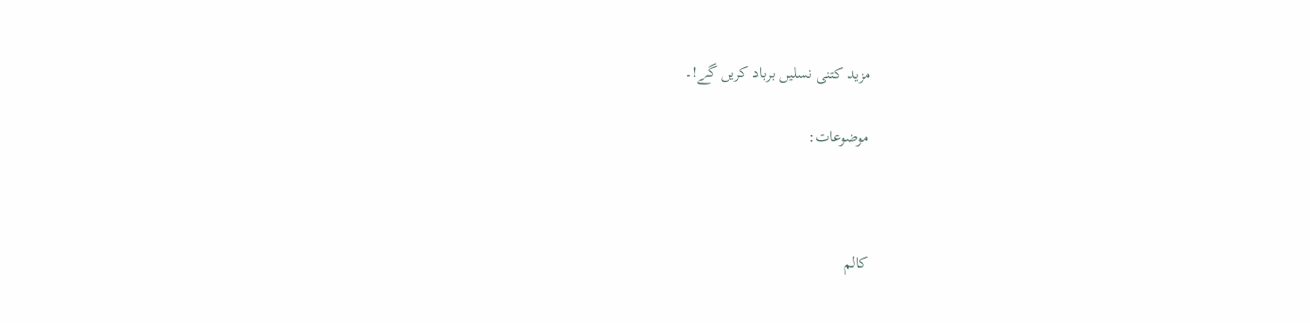مزید کتنی نسلیں برباد کریں گے!۔

موضوعات:



کالم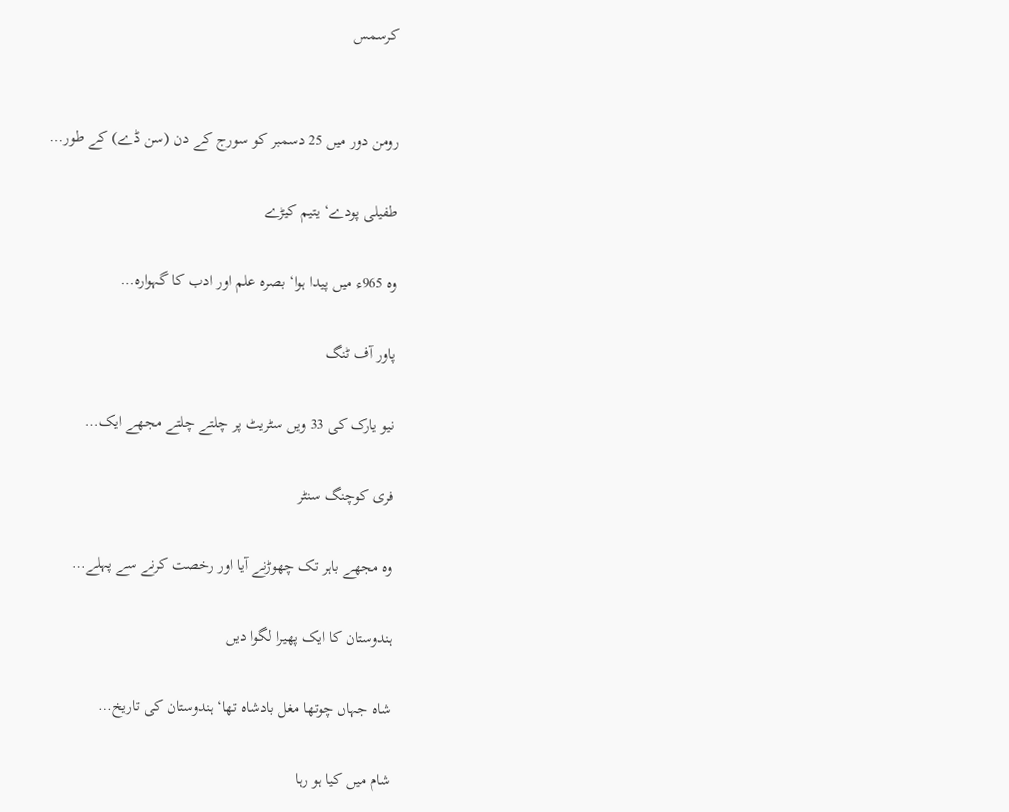کرسمس


رومن دور میں 25 دسمبر کو سورج کے دن (سن ڈے) کے طور…

طفیلی پودے‘ یتیم کیڑے

وہ 965ء میں پیدا ہوا‘ بصرہ علم اور ادب کا گہوارہ…

پاور آف ٹنگ

نیو یارک کی 33 ویں سٹریٹ پر چلتے چلتے مجھے ایک…

فری کوچنگ سنٹر

وہ مجھے باہر تک چھوڑنے آیا اور رخصت کرنے سے پہلے…

ہندوستان کا ایک پھیرا لگوا دیں

شاہ جہاں چوتھا مغل بادشاہ تھا‘ ہندوستان کی تاریخ…

شام میں کیا ہو رہا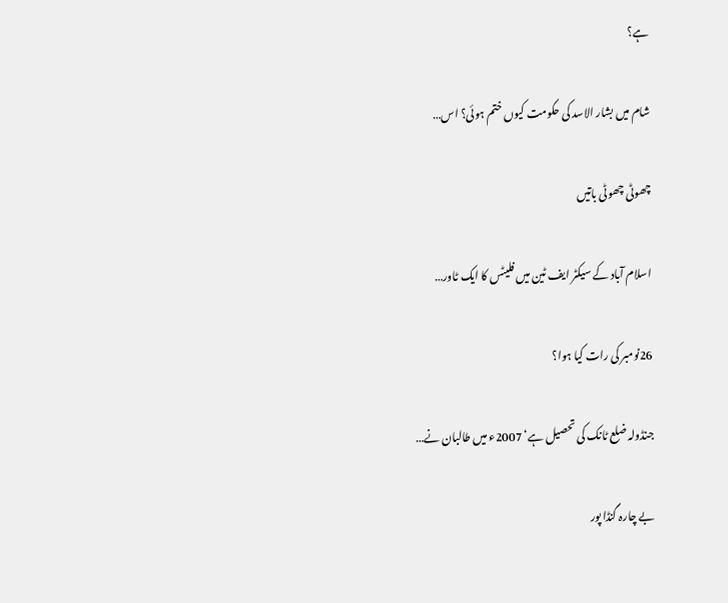ہے؟

شام میں بشار الاسد کی حکومت کیوں ختم ہوئی؟ اس…

چھوٹی چھوٹی باتیں

اسلام آباد کے سیکٹر ایف ٹین میں فلیٹس کا ایک ٹاور…

26نومبر کی رات کیا ہوا؟

جنڈولہ ضلع ٹانک کی تحصیل ہے‘ 2007ء میں طالبان نے…

بے چارہ گنڈا پور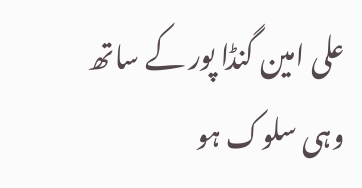علی امین گنڈا پور کے ساتھ وہی سلوک ہو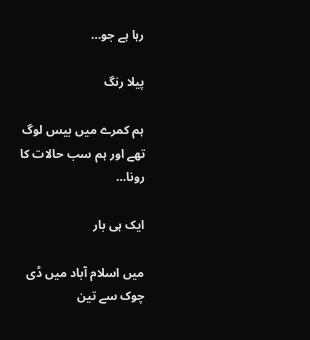رہا ہے جو…

پیلا رنگ

ہم کمرے میں بیس لوگ تھے اور ہم سب حالات کا رونا…

ایک ہی بار

میں اسلام آباد میں ڈی چوک سے تین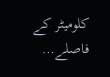کلومیٹر کے فاصلے…